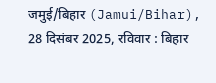जमुई/बिहार (Jamui/Bihar), 28 दिसंबर 2025, रविवार : बिहार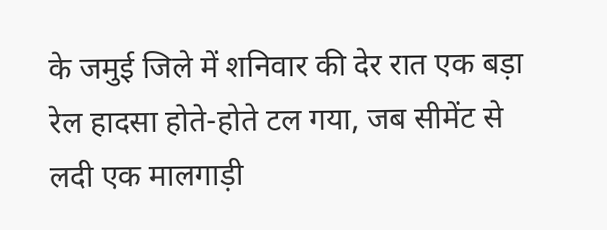के जमुई जिले में शनिवार की देर रात एक बड़ा रेल हादसा होते-होते टल गया, जब सीमेंट से लदी एक मालगाड़ी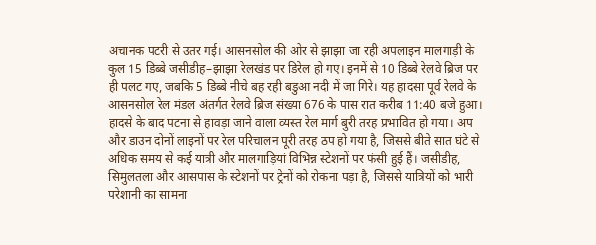अचानक पटरी से उतर गई। आसनसोल की ओर से झाझा जा रही अपलाइन मालगाड़ी के कुल 15 डिब्बे जसीडीह–झाझा रेलखंड पर डिरेल हो गए। इनमें से 10 डिब्बे रेलवे ब्रिज पर ही पलट गए, जबकि 5 डिब्बे नीचे बह रही बडुआ नदी में जा गिरे। यह हादसा पूर्व रेलवे के आसनसोल रेल मंडल अंतर्गत रेलवे ब्रिज संख्या 676 के पास रात करीब 11:40 बजे हुआ।
हादसे के बाद पटना से हावड़ा जाने वाला व्यस्त रेल मार्ग बुरी तरह प्रभावित हो गया। अप और डाउन दोनों लाइनों पर रेल परिचालन पूरी तरह ठप हो गया है, जिससे बीते सात घंटे से अधिक समय से कई यात्री और मालगाड़ियां विभिन्न स्टेशनों पर फंसी हुई हैं। जसीडीह, सिमुलतला और आसपास के स्टेशनों पर ट्रेनों को रोकना पड़ा है, जिससे यात्रियों को भारी परेशानी का सामना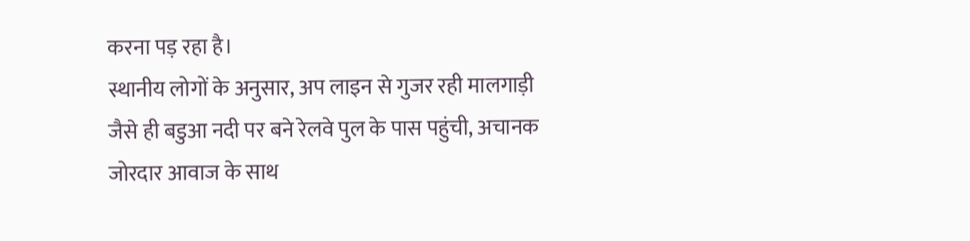करना पड़ रहा है।
स्थानीय लोगों के अनुसार, अप लाइन से गुजर रही मालगाड़ी जैसे ही बडुआ नदी पर बने रेलवे पुल के पास पहुंची, अचानक जोरदार आवाज के साथ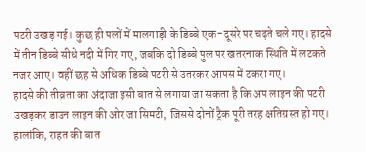पटरी उखड़ गई। कुछ ही पलों में मालगाड़ी के डिब्बे एक-दूसरे पर चढ़ते चले गए। हादसे में तीन डिब्बे सीधे नदी में गिर गए, जबकि दो डिब्बे पुल पर खतरनाक स्थिति में लटकते नजर आए। वहीं छह से अधिक डिब्बे पटरी से उतरकर आपस में टकरा गए।
हादसे की तीव्रता का अंदाजा इसी बात से लगाया जा सकता है कि अप लाइन की पटरी उखड़कर डाउन लाइन की ओर जा सिमटी, जिससे दोनों ट्रैक पूरी तरह क्षतिग्रस्त हो गए। हालांकि, राहत की बात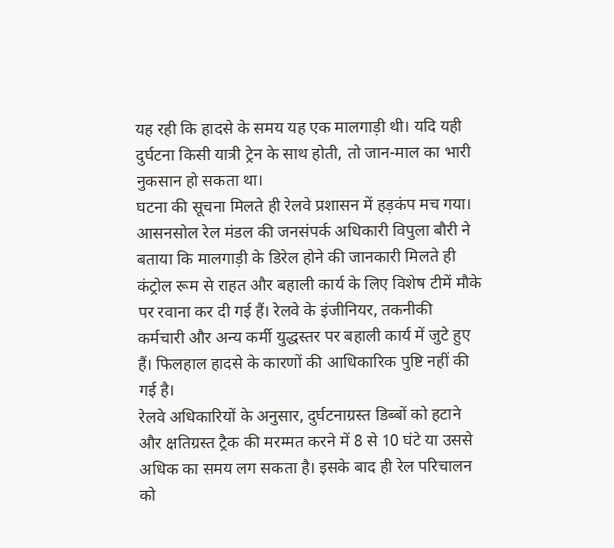यह रही कि हादसे के समय यह एक मालगाड़ी थी। यदि यही दुर्घटना किसी यात्री ट्रेन के साथ होती, तो जान-माल का भारी नुकसान हो सकता था।
घटना की सूचना मिलते ही रेलवे प्रशासन में हड़कंप मच गया। आसनसोल रेल मंडल की जनसंपर्क अधिकारी विपुला बौरी ने बताया कि मालगाड़ी के डिरेल होने की जानकारी मिलते ही कंट्रोल रूम से राहत और बहाली कार्य के लिए विशेष टीमें मौके पर रवाना कर दी गई हैं। रेलवे के इंजीनियर, तकनीकी कर्मचारी और अन्य कर्मी युद्धस्तर पर बहाली कार्य में जुटे हुए हैं। फिलहाल हादसे के कारणों की आधिकारिक पुष्टि नहीं की गई है।
रेलवे अधिकारियों के अनुसार, दुर्घटनाग्रस्त डिब्बों को हटाने और क्षतिग्रस्त ट्रैक की मरम्मत करने में 8 से 10 घंटे या उससे अधिक का समय लग सकता है। इसके बाद ही रेल परिचालन को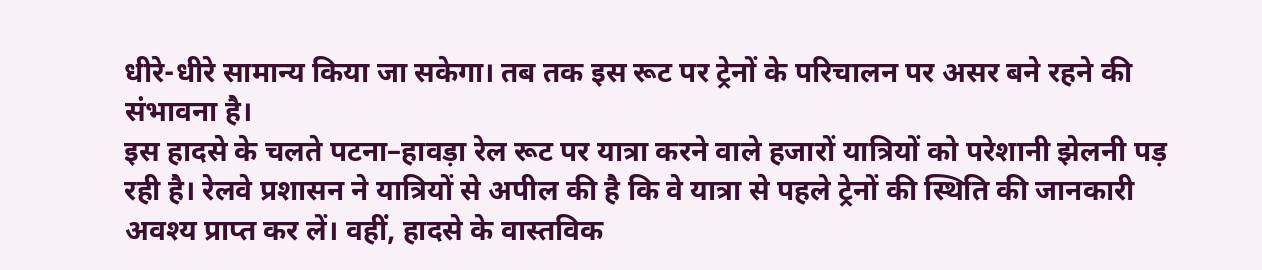धीरे-धीरे सामान्य किया जा सकेगा। तब तक इस रूट पर ट्रेनों के परिचालन पर असर बने रहने की संभावना है।
इस हादसे के चलते पटना–हावड़ा रेल रूट पर यात्रा करने वाले हजारों यात्रियों को परेशानी झेलनी पड़ रही है। रेलवे प्रशासन ने यात्रियों से अपील की है कि वे यात्रा से पहले ट्रेनों की स्थिति की जानकारी अवश्य प्राप्त कर लें। वहीं, हादसे के वास्तविक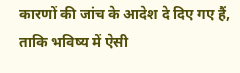कारणों की जांच के आदेश दे दिए गए हैं, ताकि भविष्य में ऐसी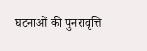घटनाओं की पुनरावृत्ति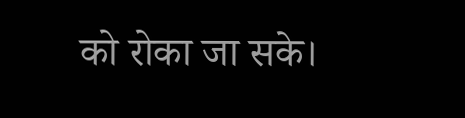को रोका जा सके।